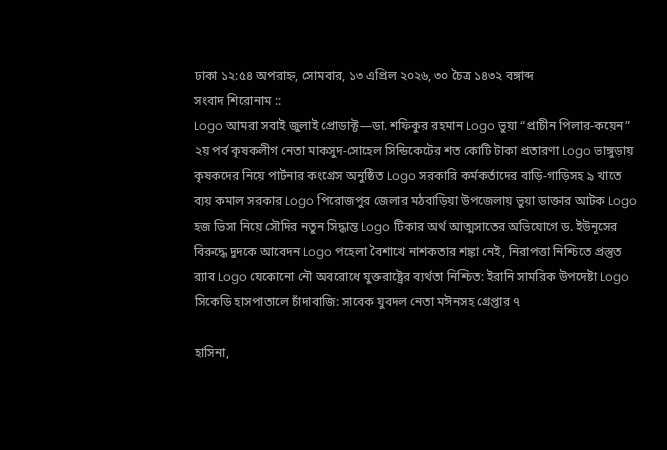ঢাকা ১২:৫৪ অপরাহ্ন, সোমবার, ১৩ এপ্রিল ২০২৬, ৩০ চৈত্র ১৪৩২ বঙ্গাব্দ
সংবাদ শিরোনাম ::
Logo আমরা সবাই জুলাই প্রোডাক্ট—ডা. শফিকুর রহমান Logo ভুয়া “প্রাচীন পিলার-কয়েন” ২য় পর্ব কৃষকলীগ নেতা মাকসুদ-সোহেল সিন্ডিকেটের শত কোটি টাকা প্রতারণা Logo ভাঙ্গুড়ায় কৃষকদের নিয়ে পার্টনার কংগ্রেস অনুষ্ঠিত Logo সরকারি কর্মকর্তাদের বাড়ি-গাড়িসহ ৯ খাতে ব্যয় কমাল সরকার Logo পিরোজপুর জেলার মঠবাড়িয়া উপজেলায় ভুয়া ডাক্তার আটক Logo হজ ভিসা নিয়ে সৌদির নতুন সিদ্ধান্ত Logo টিকার অর্থ আত্মসাতের অভিযোগে ড. ইউনূসের বিরুদ্ধে দুদকে আবেদন Logo পহেলা বৈশাখে নাশকতার শঙ্কা নেই, নিরাপত্তা নিশ্চিতে প্রস্তুত র‌্যাব Logo যেকোনো নৌ অবরোধে যুক্তরাষ্ট্রের ব্যর্থতা নিশ্চিত: ইরানি সামরিক উপদেষ্টা Logo সিকেডি হাসপাতালে চাঁদাবাজি: সাবেক যুবদল নেতা মঈনসহ গ্রেপ্তার ৭

হাসিনা,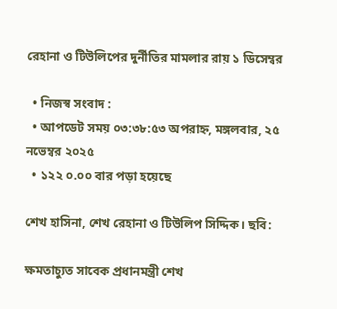রেহানা ও টিউলিপের দুর্নীতির মামলার রায় ১ ডিসেম্বর

  • নিজস্ব সংবাদ :
  • আপডেট সময় ০৩:৩৮:৫৩ অপরাহ্ন, মঙ্গলবার, ২৫ নভেম্বর ২০২৫
  • ১২২ ০.০০ বার পড়া হয়েছে

শেখ হাসিনা, শেখ রেহানা ও টিউলিপ সিদ্দিক। ছবি:

ক্ষমতাচ্যুত সাবেক প্রধানমন্ত্রী শেখ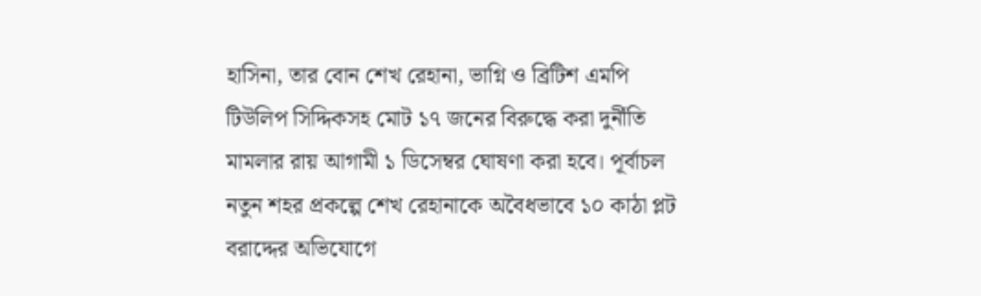হাসিনা, তার বোন শেখ রেহানা, ভাগ্নি ও ব্রিটিশ এমপি টিউলিপ সিদ্দিকসহ মোট ১৭ জনের বিরুদ্ধে করা দুর্নীতি মামলার রায় আগামী ১ ডিসেম্বর ঘোষণা করা হবে। পূর্বাচল নতুন শহর প্রকল্পে শেখ রেহানাকে অবৈধভাবে ১০ কাঠা প্লট বরাদ্দের অভিযোগে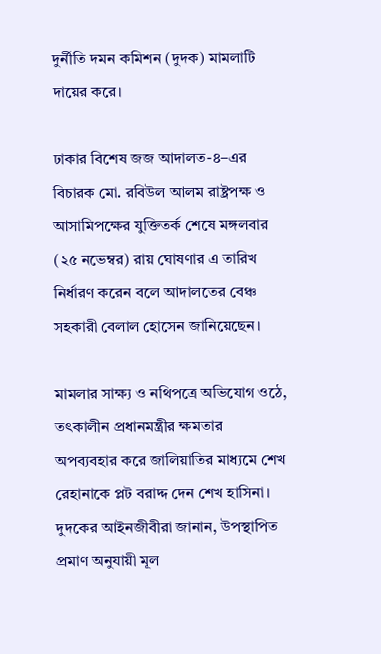দুর্নীতি দমন কমিশন (দুদক) মামলাটি দায়ের করে।

ঢাকার বিশেষ জজ আদালত-৪–এর বিচারক মো. রবিউল আলম রাষ্ট্রপক্ষ ও আসামিপক্ষের যুক্তিতর্ক শেষে মঙ্গলবার (২৫ নভেম্বর) রায় ঘোষণার এ তারিখ নির্ধারণ করেন বলে আদালতের বেঞ্চ সহকারী বেলাল হোসেন জানিয়েছেন।

মামলার সাক্ষ্য ও নথিপত্রে অভিযোগ ওঠে, তৎকালীন প্রধানমন্ত্রীর ক্ষমতার অপব্যবহার করে জালিয়াতির মাধ্যমে শেখ রেহানাকে প্লট বরাদ্দ দেন শেখ হাসিনা। দুদকের আইনজীবীরা জানান, উপস্থাপিত প্রমাণ অনুযায়ী মূল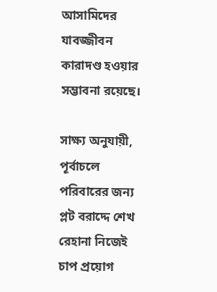আসামিদের যাবজ্জীবন কারাদণ্ড হওয়ার সম্ভাবনা রয়েছে।

সাক্ষ্য অনুযায়ী, পূর্বাচলে পরিবারের জন্য প্লট বরাদ্দে শেখ রেহানা নিজেই চাপ প্রয়োগ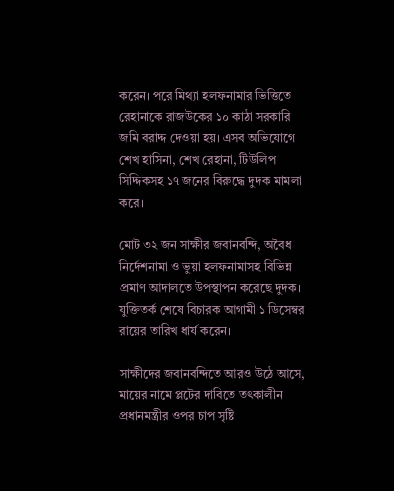করেন। পরে মিথ্যা হলফনামার ভিত্তিতে রেহানাকে রাজউকের ১০ কাঠা সরকারি জমি বরাদ্দ দেওয়া হয়। এসব অভিযোগে শেখ হাসিনা, শেখ রেহানা, টিউলিপ সিদ্দিকসহ ১৭ জনের বিরুদ্ধে দুদক মামলা করে।

মোট ৩২ জন সাক্ষীর জবানবন্দি, অবৈধ নির্দেশনামা ও ভুয়া হলফনামাসহ বিভিন্ন প্রমাণ আদালতে উপস্থাপন করেছে দুদক। যুক্তিতর্ক শেষে বিচারক আগামী ১ ডিসেম্বর রায়ের তারিখ ধার্য করেন।

সাক্ষীদের জবানবন্দিতে আরও উঠে আসে, মায়ের নামে প্লটের দাবিতে তৎকালীন প্রধানমন্ত্রীর ওপর চাপ সৃষ্টি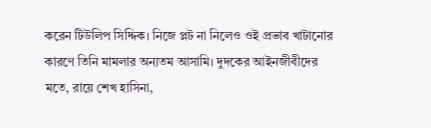করেন টিউলিপ সিদ্দিক। নিজে প্লট না নিলেও ওই প্রভাব খাটানোর কারণে তিনি মামলার অন্যতম আসামি। দুদকের আইনজীবীদের মতে, রায়ে শেখ হাসিনা,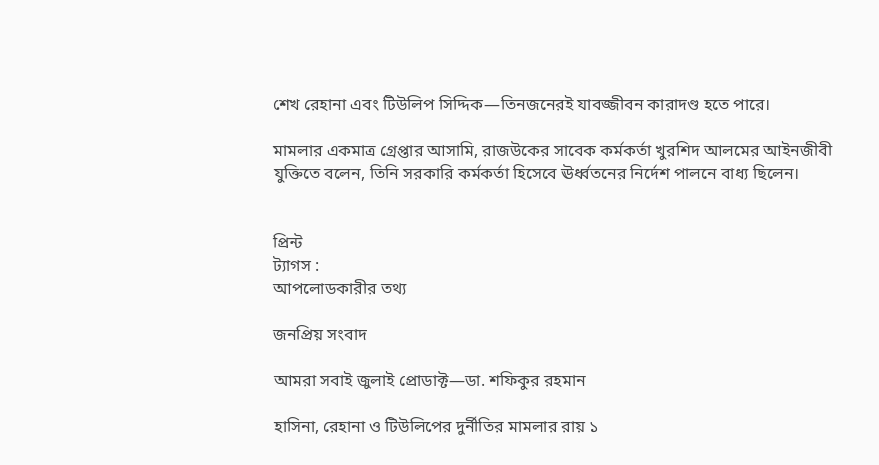শেখ রেহানা এবং টিউলিপ সিদ্দিক—তিনজনেরই যাবজ্জীবন কারাদণ্ড হতে পারে।

মামলার একমাত্র গ্রেপ্তার আসামি, রাজউকের সাবেক কর্মকর্তা খুরশিদ আলমের আইনজীবী যুক্তিতে বলেন, তিনি সরকারি কর্মকর্তা হিসেবে ঊর্ধ্বতনের নির্দেশ পালনে বাধ্য ছিলেন।


প্রিন্ট
ট্যাগস :
আপলোডকারীর তথ্য

জনপ্রিয় সংবাদ

আমরা সবাই জুলাই প্রোডাক্ট—ডা. শফিকুর রহমান

হাসিনা, রেহানা ও টিউলিপের দুর্নীতির মামলার রায় ১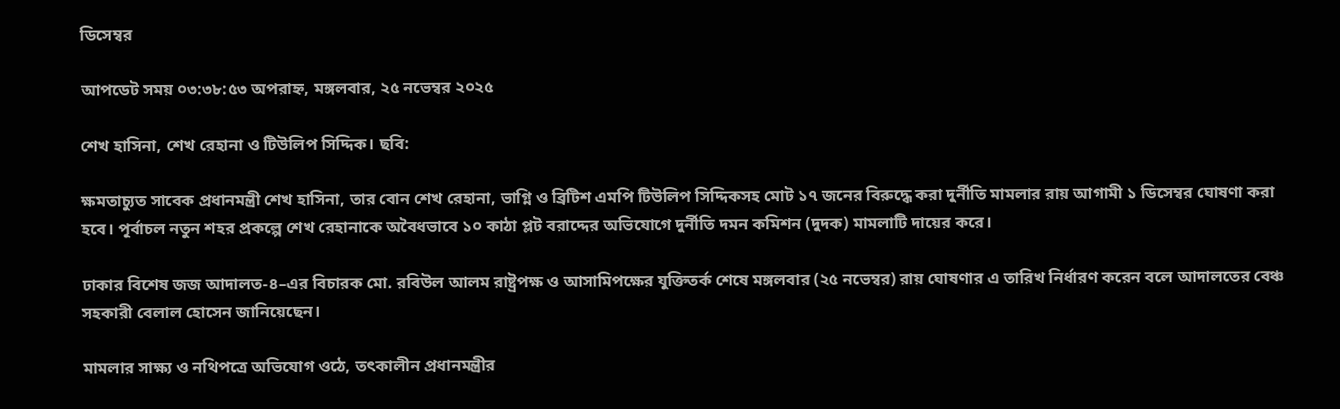ডিসেম্বর

আপডেট সময় ০৩:৩৮:৫৩ অপরাহ্ন, মঙ্গলবার, ২৫ নভেম্বর ২০২৫

শেখ হাসিনা, শেখ রেহানা ও টিউলিপ সিদ্দিক। ছবি:

ক্ষমতাচ্যুত সাবেক প্রধানমন্ত্রী শেখ হাসিনা, তার বোন শেখ রেহানা, ভাগ্নি ও ব্রিটিশ এমপি টিউলিপ সিদ্দিকসহ মোট ১৭ জনের বিরুদ্ধে করা দুর্নীতি মামলার রায় আগামী ১ ডিসেম্বর ঘোষণা করা হবে। পূর্বাচল নতুন শহর প্রকল্পে শেখ রেহানাকে অবৈধভাবে ১০ কাঠা প্লট বরাদ্দের অভিযোগে দুর্নীতি দমন কমিশন (দুদক) মামলাটি দায়ের করে।

ঢাকার বিশেষ জজ আদালত-৪–এর বিচারক মো. রবিউল আলম রাষ্ট্রপক্ষ ও আসামিপক্ষের যুক্তিতর্ক শেষে মঙ্গলবার (২৫ নভেম্বর) রায় ঘোষণার এ তারিখ নির্ধারণ করেন বলে আদালতের বেঞ্চ সহকারী বেলাল হোসেন জানিয়েছেন।

মামলার সাক্ষ্য ও নথিপত্রে অভিযোগ ওঠে, তৎকালীন প্রধানমন্ত্রীর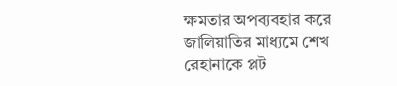ক্ষমতার অপব্যবহার করে জালিয়াতির মাধ্যমে শেখ রেহানাকে প্লট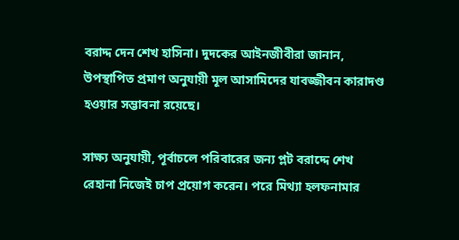বরাদ্দ দেন শেখ হাসিনা। দুদকের আইনজীবীরা জানান, উপস্থাপিত প্রমাণ অনুযায়ী মূল আসামিদের যাবজ্জীবন কারাদণ্ড হওয়ার সম্ভাবনা রয়েছে।

সাক্ষ্য অনুযায়ী, পূর্বাচলে পরিবারের জন্য প্লট বরাদ্দে শেখ রেহানা নিজেই চাপ প্রয়োগ করেন। পরে মিথ্যা হলফনামার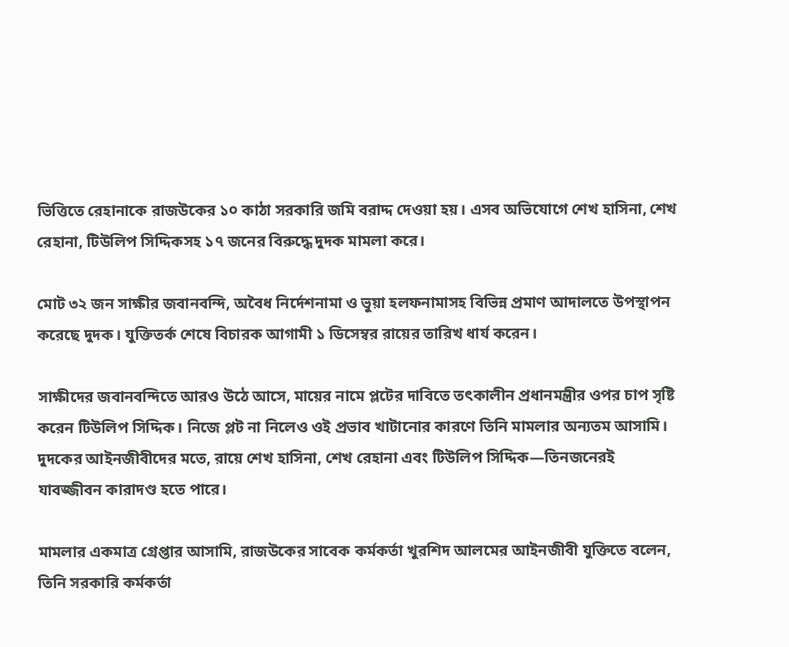ভিত্তিতে রেহানাকে রাজউকের ১০ কাঠা সরকারি জমি বরাদ্দ দেওয়া হয়। এসব অভিযোগে শেখ হাসিনা, শেখ রেহানা, টিউলিপ সিদ্দিকসহ ১৭ জনের বিরুদ্ধে দুদক মামলা করে।

মোট ৩২ জন সাক্ষীর জবানবন্দি, অবৈধ নির্দেশনামা ও ভুয়া হলফনামাসহ বিভিন্ন প্রমাণ আদালতে উপস্থাপন করেছে দুদক। যুক্তিতর্ক শেষে বিচারক আগামী ১ ডিসেম্বর রায়ের তারিখ ধার্য করেন।

সাক্ষীদের জবানবন্দিতে আরও উঠে আসে, মায়ের নামে প্লটের দাবিতে তৎকালীন প্রধানমন্ত্রীর ওপর চাপ সৃষ্টি করেন টিউলিপ সিদ্দিক। নিজে প্লট না নিলেও ওই প্রভাব খাটানোর কারণে তিনি মামলার অন্যতম আসামি। দুদকের আইনজীবীদের মতে, রায়ে শেখ হাসিনা, শেখ রেহানা এবং টিউলিপ সিদ্দিক—তিনজনেরই যাবজ্জীবন কারাদণ্ড হতে পারে।

মামলার একমাত্র গ্রেপ্তার আসামি, রাজউকের সাবেক কর্মকর্তা খুরশিদ আলমের আইনজীবী যুক্তিতে বলেন, তিনি সরকারি কর্মকর্তা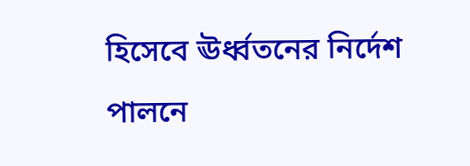হিসেবে ঊর্ধ্বতনের নির্দেশ পালনে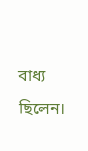বাধ্য ছিলেন।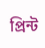প্রিন্ট